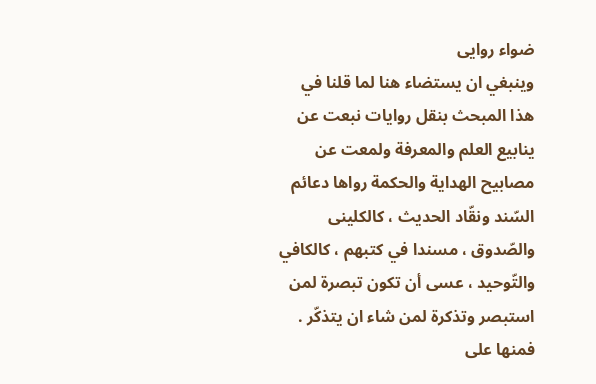ضواء روايى
وينبغي ان يستضاء هنا لما قلنا في هذا المبحث بنقل روايات نبعت عن ينابيع العلم والمعرفة ولمعت عن مصابيح الهداية والحكمة رواها دعائم السّند ونقّاد الحديث ، كالكلينى والصّدوق ، مسندا في كتبهم ، كالكافي والتّوحيد ، عسى أن تكون تبصرة لمن استبصر وتذكرة لمن شاء ان يتذكّر .
فمنها على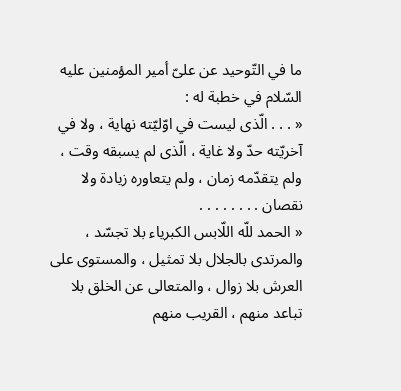ما في التّوحيد عن علىّ أمير المؤمنين عليه السّلام في خطبة له :
« . . . الّذى ليست في اوّليّته نهاية ، ولا في آخريّته حدّ ولا غاية ، الّذى لم يسبقه وقت ، ولم يتقدّمه زمان ، ولم يتعاوره زيادة ولا نقصان . . . . . . . .
« الحمد للّه اللّابس الكبرياء بلا تجسّد ، والمرتدى بالجلال بلا تمثيل ، والمستوى على العرش بلا زوال ، والمتعالى عن الخلق بلا تباعد منهم ، القريب منهم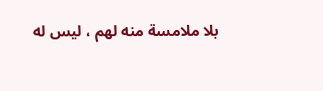بلا ملامسة منه لهم ، ليس له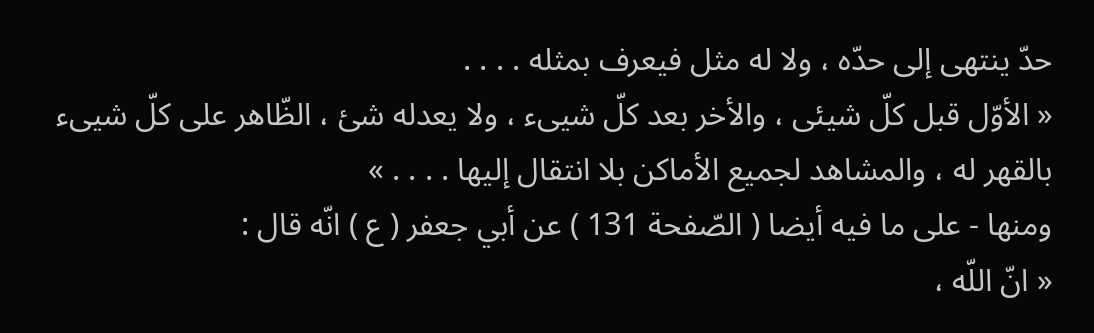حدّ ينتهى إلى حدّه ، ولا له مثل فيعرف بمثله . . . .
« الأوّل قبل كلّ شيئى ، والأخر بعد كلّ شيىء ، ولا يعدله شئ ، الظّاهر على كلّ شيىء بالقهر له ، والمشاهد لجميع الأماكن بلا انتقال إليها . . . . »
ومنها - على ما فيه أيضا ( الصّفحة 131 ) عن أبي جعفر ( ع ) انّه قال :
« انّ اللّه ،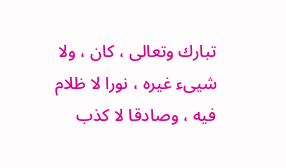تبارك وتعالى ، كان ، ولا شيىء غيره ، نورا لا ظلام فيه ، وصادقا لا كذب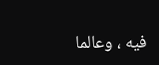فيه ، وعالما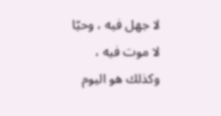لا جهل فيه ، وحيّا لا موت فيه ، وكذلك هو اليوم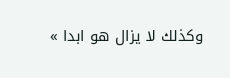وكذلك لا يزال هو ابدا »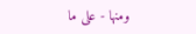ومنها - على ما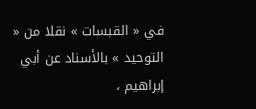في « القبسات » نقلا من « التوحيد » بالأسناد عن أبي إبراهيم ،